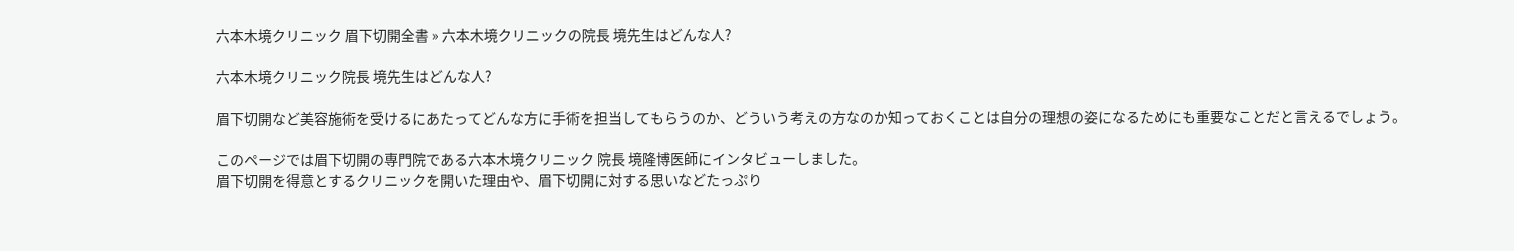六本木境クリニック 眉下切開全書 » 六本木境クリニックの院長 境先生はどんな人?

六本木境クリニック院長 境先生はどんな人?

眉下切開など美容施術を受けるにあたってどんな方に手術を担当してもらうのか、どういう考えの方なのか知っておくことは自分の理想の姿になるためにも重要なことだと言えるでしょう。

このページでは眉下切開の専門院である六本木境クリニック 院長 境隆博医師にインタビューしました。
眉下切開を得意とするクリニックを開いた理由や、眉下切開に対する思いなどたっぷり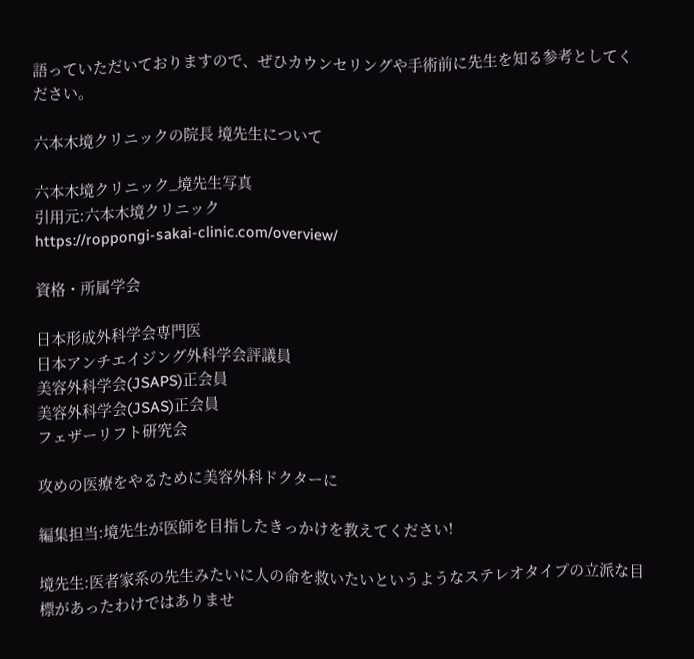語っていただいておりますので、ぜひカウンセリングや手術前に先生を知る参考としてください。

六本木境クリニックの院長 境先生について

六本木境クリニック_境先生写真
引用元:六本木境クリニック
https://roppongi-sakai-clinic.com/overview/

資格・所属学会

日本形成外科学会専門医
日本アンチエイジング外科学会評議員
美容外科学会(JSAPS)正会員
美容外科学会(JSAS)正会員
フェザーリフト研究会

攻めの医療をやるために美容外科ドクターに

編集担当:境先生が医師を目指したきっかけを教えてください!

境先生:医者家系の先生みたいに人の命を救いたいというようなステレオタイプの立派な目標があったわけではありませ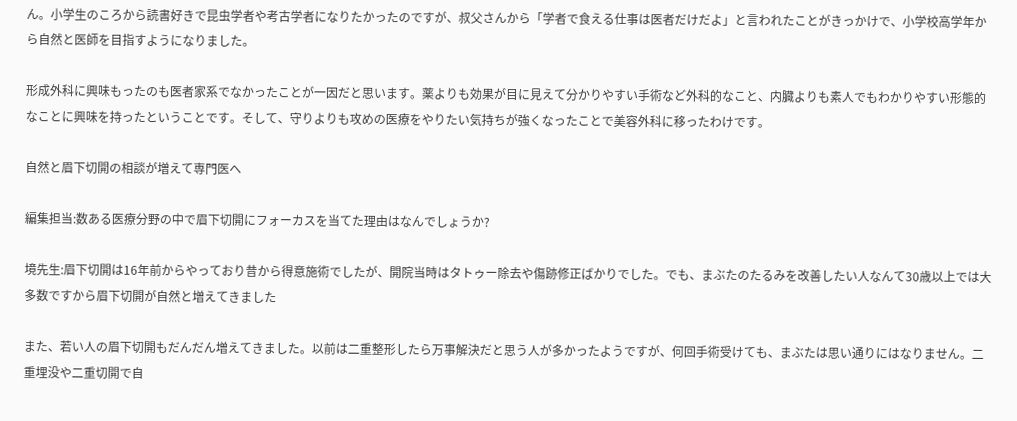ん。小学生のころから読書好きで昆虫学者や考古学者になりたかったのですが、叔父さんから「学者で食える仕事は医者だけだよ」と言われたことがきっかけで、小学校高学年から自然と医師を目指すようになりました。

形成外科に興味もったのも医者家系でなかったことが一因だと思います。薬よりも効果が目に見えて分かりやすい手術など外科的なこと、内臓よりも素人でもわかりやすい形態的なことに興味を持ったということです。そして、守りよりも攻めの医療をやりたい気持ちが強くなったことで美容外科に移ったわけです。

自然と眉下切開の相談が増えて専門医へ

編集担当:数ある医療分野の中で眉下切開にフォーカスを当てた理由はなんでしょうか?

境先生:眉下切開は16年前からやっており昔から得意施術でしたが、開院当時はタトゥー除去や傷跡修正ばかりでした。でも、まぶたのたるみを改善したい人なんて30歳以上では大多数ですから眉下切開が自然と増えてきました

また、若い人の眉下切開もだんだん増えてきました。以前は二重整形したら万事解決だと思う人が多かったようですが、何回手術受けても、まぶたは思い通りにはなりません。二重埋没や二重切開で自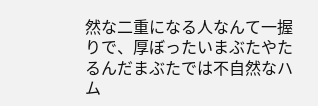然な二重になる人なんて一握りで、厚ぼったいまぶたやたるんだまぶたでは不自然なハム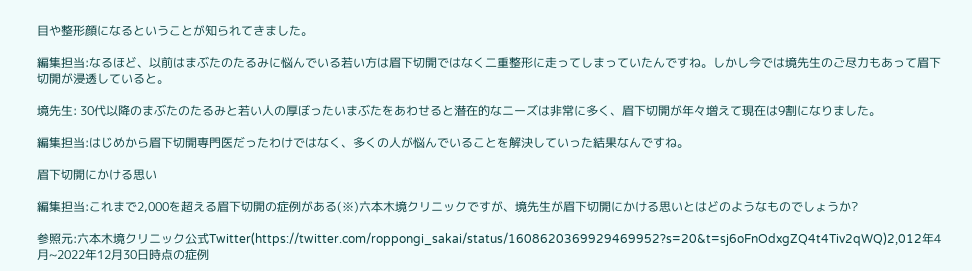目や整形顔になるということが知られてきました。

編集担当:なるほど、以前はまぶたのたるみに悩んでいる若い方は眉下切開ではなく二重整形に走ってしまっていたんですね。しかし今では境先生のご尽力もあって眉下切開が浸透していると。

境先生: 30代以降のまぶたのたるみと若い人の厚ぼったいまぶたをあわせると潜在的なニーズは非常に多く、眉下切開が年々増えて現在は9割になりました。

編集担当:はじめから眉下切開専門医だったわけではなく、多くの人が悩んでいることを解決していった結果なんですね。

眉下切開にかける思い

編集担当:これまで2,000を超える眉下切開の症例がある(※)六本木境クリニックですが、境先生が眉下切開にかける思いとはどのようなものでしょうか?

参照元:六本木境クリニック公式Twitter(https://twitter.com/roppongi_sakai/status/1608620369929469952?s=20&t=sj6oFnOdxgZQ4t4Tiv2qWQ)2,012年4月~2022年12月30日時点の症例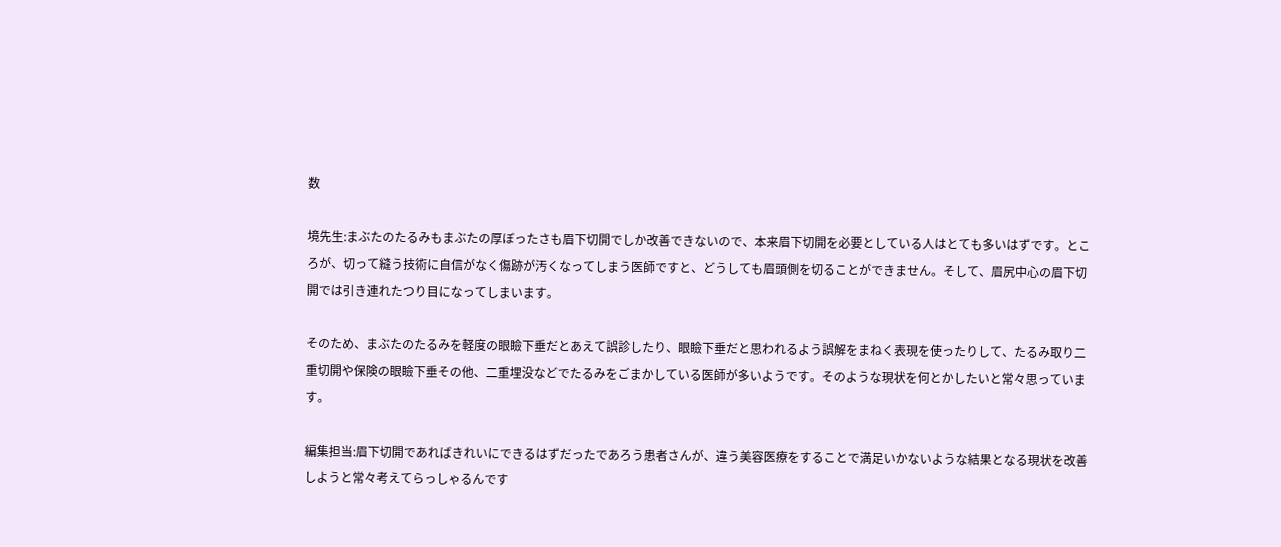数

境先生:まぶたのたるみもまぶたの厚ぼったさも眉下切開でしか改善できないので、本来眉下切開を必要としている人はとても多いはずです。ところが、切って縫う技術に自信がなく傷跡が汚くなってしまう医師ですと、どうしても眉頭側を切ることができません。そして、眉尻中心の眉下切開では引き連れたつり目になってしまいます。

そのため、まぶたのたるみを軽度の眼瞼下垂だとあえて誤診したり、眼瞼下垂だと思われるよう誤解をまねく表現を使ったりして、たるみ取り二重切開や保険の眼瞼下垂その他、二重埋没などでたるみをごまかしている医師が多いようです。そのような現状を何とかしたいと常々思っています。

編集担当:眉下切開であればきれいにできるはずだったであろう患者さんが、違う美容医療をすることで満足いかないような結果となる現状を改善しようと常々考えてらっしゃるんです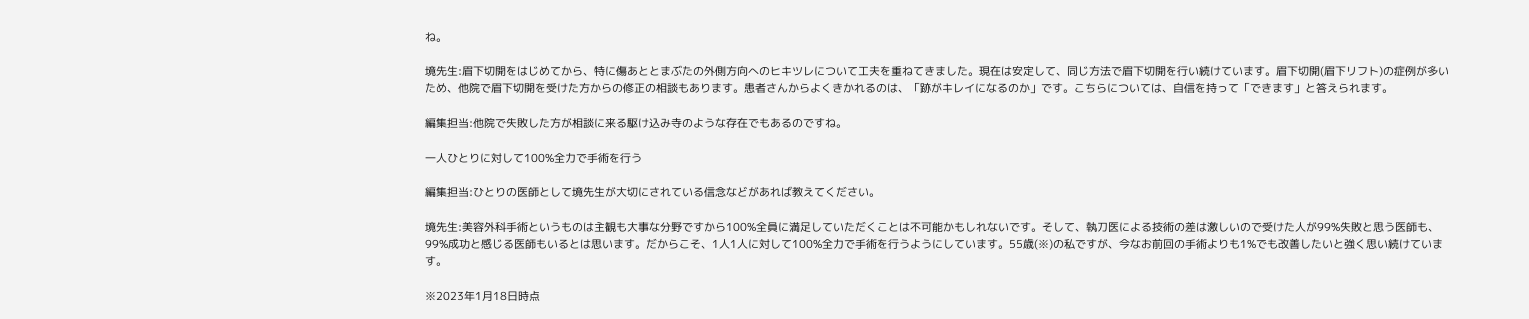ね。

境先生:眉下切開をはじめてから、特に傷あととまぶたの外側方向へのヒキツレについて工夫を重ねてきました。現在は安定して、同じ方法で眉下切開を行い続けています。眉下切開(眉下リフト)の症例が多いため、他院で眉下切開を受けた方からの修正の相談もあります。患者さんからよくきかれるのは、「跡がキレイになるのか」です。こちらについては、自信を持って「できます」と答えられます。

編集担当:他院で失敗した方が相談に来る駆け込み寺のような存在でもあるのですね。

一人ひとりに対して100%全力で手術を行う

編集担当:ひとりの医師として境先生が大切にされている信念などがあれば教えてください。

境先生:美容外科手術というものは主観も大事な分野ですから100%全員に満足していただくことは不可能かもしれないです。そして、執刀医による技術の差は激しいので受けた人が99%失敗と思う医師も、99%成功と感じる医師もいるとは思います。だからこそ、1人1人に対して100%全力で手術を行うようにしています。55歳(※)の私ですが、今なお前回の手術よりも1%でも改善したいと強く思い続けています。

※2023年1月18日時点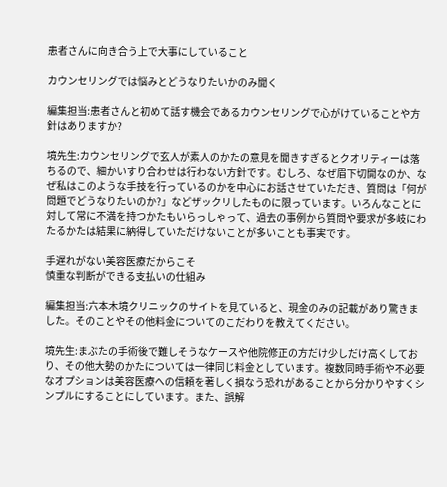患者さんに向き合う上で大事にしていること

カウンセリングでは悩みとどうなりたいかのみ聞く

編集担当:患者さんと初めて話す機会であるカウンセリングで心がけていることや方針はありますか?

境先生:カウンセリングで玄人が素人のかたの意見を聞きすぎるとクオリティーは落ちるので、細かいすり合わせは行わない方針です。むしろ、なぜ眉下切開なのか、なぜ私はこのような手技を行っているのかを中心にお話させていただき、質問は「何が問題でどうなりたいのか?」などザックリしたものに限っています。いろんなことに対して常に不満を持つかたもいらっしゃって、過去の事例から質問や要求が多岐にわたるかたは結果に納得していただけないことが多いことも事実です。

手遅れがない美容医療だからこそ
慎重な判断ができる支払いの仕組み

編集担当:六本木境クリニックのサイトを見ていると、現金のみの記載があり驚きました。そのことやその他料金についてのこだわりを教えてください。

境先生:まぶたの手術後で難しそうなケースや他院修正の方だけ少しだけ高くしており、その他大勢のかたについては一律同じ料金としています。複数同時手術や不必要なオプションは美容医療への信頼を著しく損なう恐れがあることから分かりやすくシンプルにすることにしています。また、誤解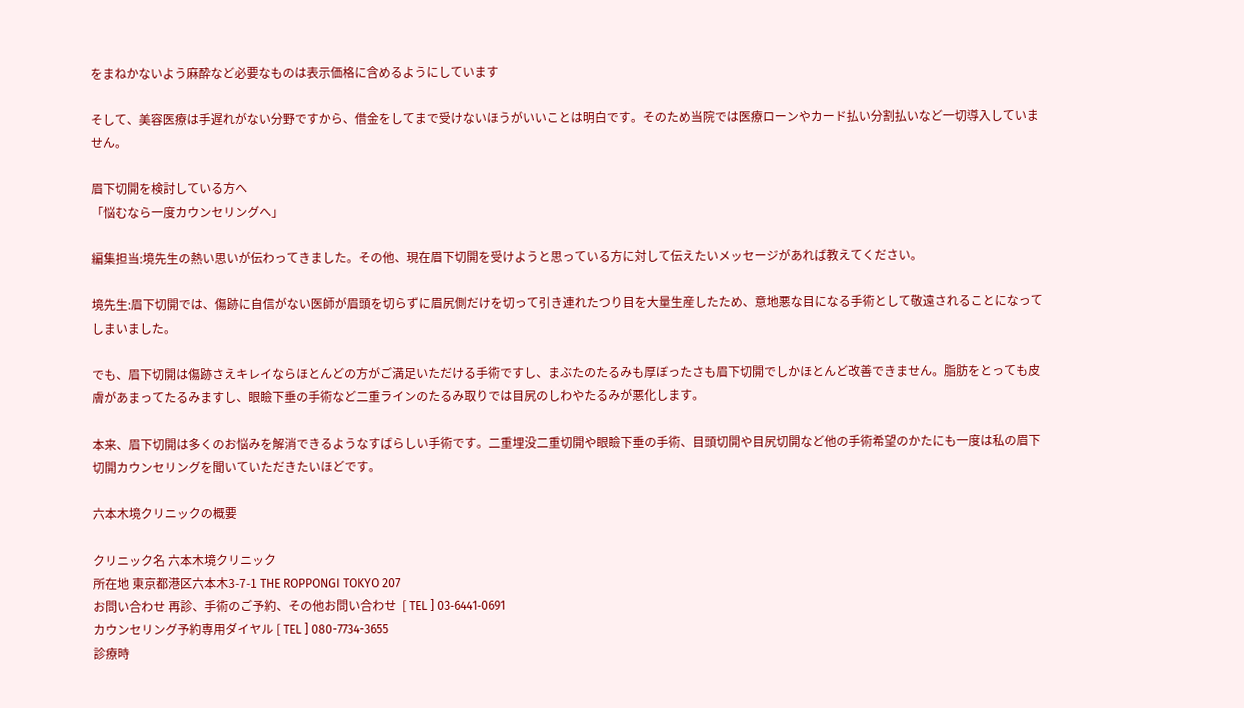をまねかないよう麻酔など必要なものは表示価格に含めるようにしています

そして、美容医療は手遅れがない分野ですから、借金をしてまで受けないほうがいいことは明白です。そのため当院では医療ローンやカード払い分割払いなど一切導入していません。

眉下切開を検討している方へ
「悩むなら一度カウンセリングへ」

編集担当:境先生の熱い思いが伝わってきました。その他、現在眉下切開を受けようと思っている方に対して伝えたいメッセージがあれば教えてください。

境先生:眉下切開では、傷跡に自信がない医師が眉頭を切らずに眉尻側だけを切って引き連れたつり目を大量生産したため、意地悪な目になる手術として敬遠されることになってしまいました。

でも、眉下切開は傷跡さえキレイならほとんどの方がご満足いただける手術ですし、まぶたのたるみも厚ぼったさも眉下切開でしかほとんど改善できません。脂肪をとっても皮膚があまってたるみますし、眼瞼下垂の手術など二重ラインのたるみ取りでは目尻のしわやたるみが悪化します。

本来、眉下切開は多くのお悩みを解消できるようなすばらしい手術です。二重埋没二重切開や眼瞼下垂の手術、目頭切開や目尻切開など他の手術希望のかたにも一度は私の眉下切開カウンセリングを聞いていただきたいほどです。

六本木境クリニックの概要

クリニック名 六本木境クリニック
所在地 東京都港区六本木3-7-1 THE ROPPONGI TOKYO 207
お問い合わせ 再診、手術のご予約、その他お問い合わせ  [ TEL ] 03‐6441‐0691
カウンセリング予約専用ダイヤル [ TEL ] 080-7734-3655
診療時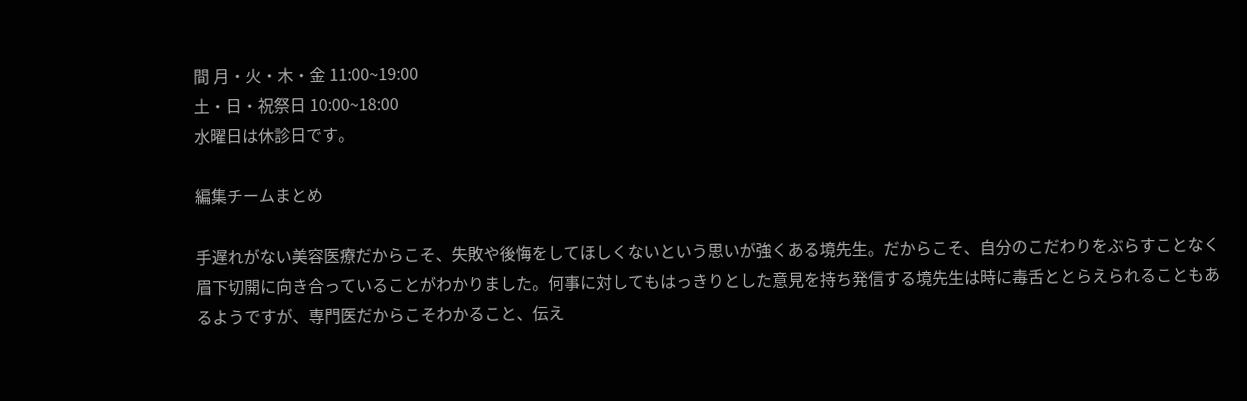間 月・火・木・金 11:00~19:00
土・日・祝祭日 10:00~18:00
水曜日は休診日です。

編集チームまとめ

手遅れがない美容医療だからこそ、失敗や後悔をしてほしくないという思いが強くある境先生。だからこそ、自分のこだわりをぶらすことなく眉下切開に向き合っていることがわかりました。何事に対してもはっきりとした意見を持ち発信する境先生は時に毒舌ととらえられることもあるようですが、専門医だからこそわかること、伝え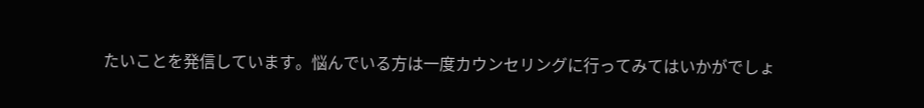たいことを発信しています。悩んでいる方は一度カウンセリングに行ってみてはいかがでしょ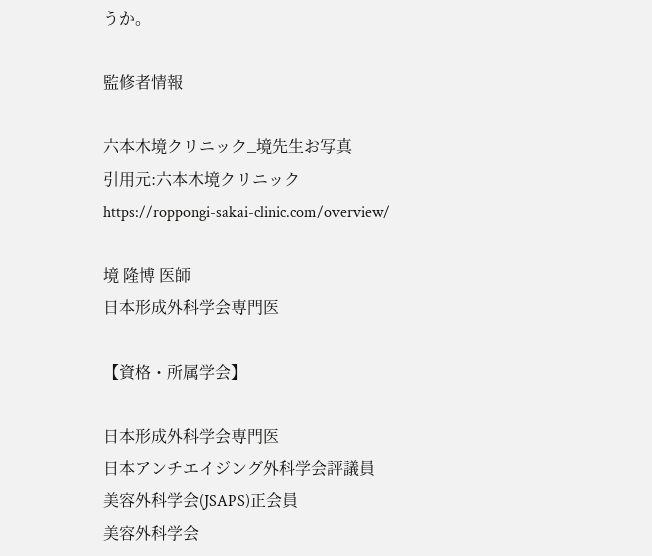うか。

監修者情報

六本木境クリニック_境先生お写真
引用元:六本木境クリニック
https://roppongi-sakai-clinic.com/overview/

境 隆博 医師
日本形成外科学会専門医

【資格・所属学会】

日本形成外科学会専門医
日本アンチエイジング外科学会評議員
美容外科学会(JSAPS)正会員
美容外科学会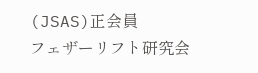(JSAS)正会員
フェザーリフト研究会